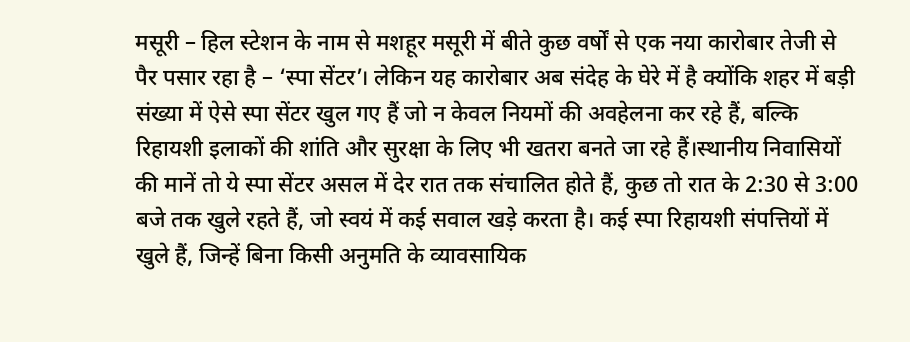मसूरी – हिल स्टेशन के नाम से मशहूर मसूरी में बीते कुछ वर्षों से एक नया कारोबार तेजी से पैर पसार रहा है – ‘स्पा सेंटर’। लेकिन यह कारोबार अब संदेह के घेरे में है क्योंकि शहर में बड़ी संख्या में ऐसे स्पा सेंटर खुल गए हैं जो न केवल नियमों की अवहेलना कर रहे हैं, बल्कि रिहायशी इलाकों की शांति और सुरक्षा के लिए भी खतरा बनते जा रहे हैं।स्थानीय निवासियों की मानें तो ये स्पा सेंटर असल में देर रात तक संचालित होते हैं, कुछ तो रात के 2:30 से 3:00 बजे तक खुले रहते हैं, जो स्वयं में कई सवाल खड़े करता है। कई स्पा रिहायशी संपत्तियों में खुले हैं, जिन्हें बिना किसी अनुमति के व्यावसायिक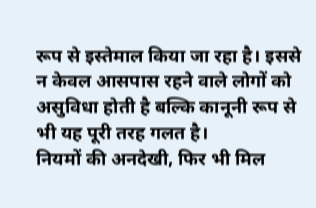रूप से इस्तेमाल किया जा रहा है। इससे न केवल आसपास रहने वाले लोगों को असुविधा होती है बल्कि कानूनी रूप से भी यह पूरी तरह गलत है।
नियमों की अनदेखी, फिर भी मिल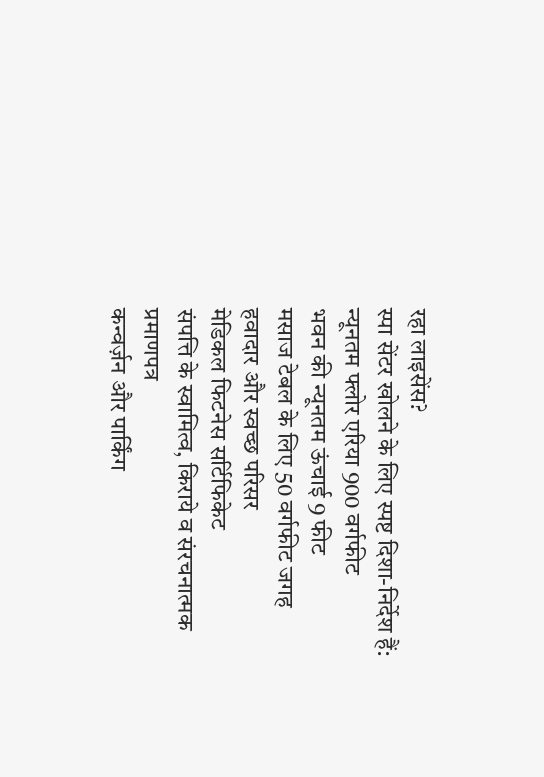रहा लाइसेंस?
स्पा सेंटर खोलने के लिए स्पष्ट दिशा-निर्देश हैं:
न्यूनतम फ्लोर एरिया 900 वर्गफीट
भवन की न्यूनतम ऊंचाई 9 फीट
मसाज टेबल के लिए 50 वर्गफीट जगह
हवादार और स्वच्छ परिसर
मेडिकल फिटनेस सर्टिफिकेट
संपत्ति के स्वामित्व, किराये व संरचनात्मक प्रमाणपत्र
कन्वर्ज़न और पार्किंग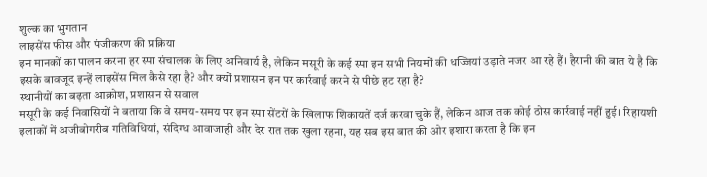शुल्क का भुगतान
लाइसेंस फीस और पंजीकरण की प्रक्रिया
इन मानकों का पालन करना हर स्पा संचालक के लिए अनिवार्य है, लेकिन मसूरी के कई स्पा इन सभी नियमों की धज्जियां उड़ाते नजर आ रहे हैं। हैरानी की बात ये है कि इसके बावजूद इन्हें लाइसेंस मिल कैसे रहा है? और क्यों प्रशासन इन पर कार्रवाई करने से पीछे हट रहा है?
स्थानीयों का बढ़ता आक्रोश, प्रशासन से सवाल
मसूरी के कई निवासियों ने बताया कि वे समय-समय पर इन स्पा सेंटरों के खिलाफ शिकायतें दर्ज करवा चुके हैं, लेकिन आज तक कोई ठोस कार्रवाई नहीं हुई। रिहायशी इलाकों में अजीबोगरीब गतिविधियां, संदिग्ध आवाजाही और देर रात तक खुला रहना, यह सब इस बात की ओर इशारा करता है कि इन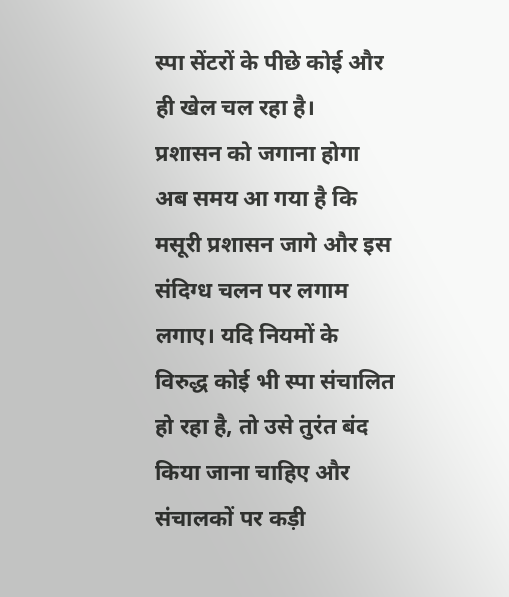स्पा सेंटरों के पीछे कोई और ही खेल चल रहा है।
प्रशासन को जगाना होगा
अब समय आ गया है कि मसूरी प्रशासन जागे और इस संदिग्ध चलन पर लगाम लगाए। यदि नियमों के विरुद्ध कोई भी स्पा संचालित हो रहा है, तो उसे तुरंत बंद किया जाना चाहिए और संचालकों पर कड़ी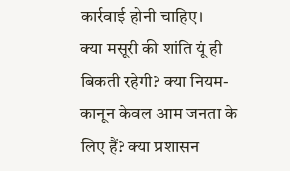कार्रवाई होनी चाहिए।
क्या मसूरी की शांति यूं ही बिकती रहेगी? क्या नियम-कानून केवल आम जनता के लिए हैं? क्या प्रशासन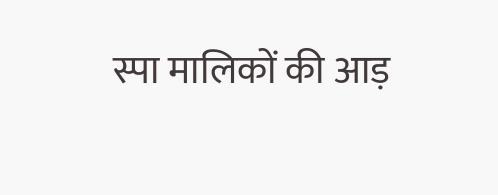स्पा मालिकों की आड़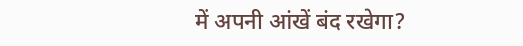में अपनी आंखें बंद रखेगा?